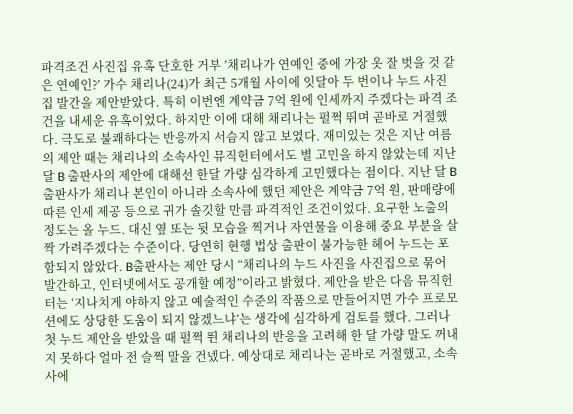파격조건 사진집 유혹 단호한 거부 ’채리나가 연예인 중에 가장 옷 잘 벗을 것 같은 연예인?’ 가수 채리나(24)가 최근 5개월 사이에 잇달아 두 번이나 누드 사진집 발간을 제안받았다. 특히 이번엔 계약금 7억 원에 인세까지 주겠다는 파격 조건을 내세운 유혹이었다. 하지만 이에 대해 채리나는 펄쩍 뛰며 곧바로 거절했다. 극도로 불쾌하다는 반응까지 서슴지 않고 보였다. 재미있는 것은 지난 여름의 제안 때는 채리나의 소속사인 뮤직헌터에서도 별 고민을 하지 않았는데 지난 달 B 출판사의 제안에 대해선 한달 가량 심각하게 고민했다는 점이다. 지난 달 B 출판사가 채리나 본인이 아니라 소속사에 했던 제안은 계약금 7억 원, 판매량에 따른 인세 제공 등으로 귀가 솔깃할 만큼 파격적인 조건이었다. 요구한 노출의 정도는 올 누드. 대신 옆 또는 뒷 모습을 찍거나 자연물을 이용해 중요 부분을 살짝 가려주겠다는 수준이다. 당연히 현행 법상 출판이 불가능한 헤어 누드는 포함되지 않았다. B출판사는 제안 당시 “채리나의 누드 사진을 사진집으로 묶어 발간하고, 인터넷에서도 공개할 예정”이라고 밝혔다. 제안을 받은 다음 뮤직헌터는 ‘지나치게 야하지 않고 예술적인 수준의 작품으로 만들어지면 가수 프로모션에도 상당한 도움이 되지 않겠느냐’는 생각에 심각하게 검토를 했다. 그러나 첫 누드 제안을 받았을 때 펄쩍 뛴 채리나의 반응을 고려해 한 달 가량 말도 꺼내지 못하다 얼마 전 슬쩍 말을 건넸다. 예상대로 채리나는 곧바로 거절했고, 소속사에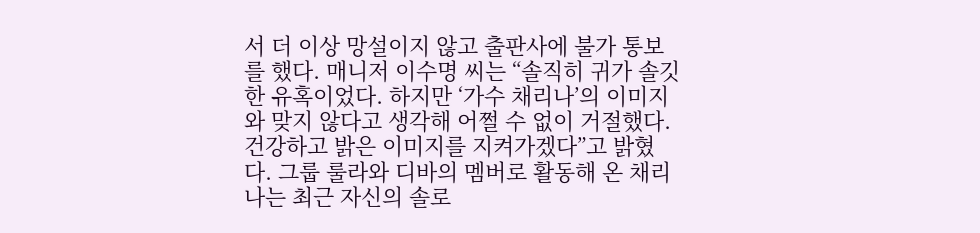서 더 이상 망설이지 않고 출판사에 불가 통보를 했다. 매니저 이수명 씨는 “솔직히 귀가 솔깃한 유혹이었다. 하지만 ‘가수 채리나’의 이미지와 맞지 않다고 생각해 어쩔 수 없이 거절했다. 건강하고 밝은 이미지를 지켜가겠다”고 밝혔다. 그룹 룰라와 디바의 멤버로 활동해 온 채리나는 최근 자신의 솔로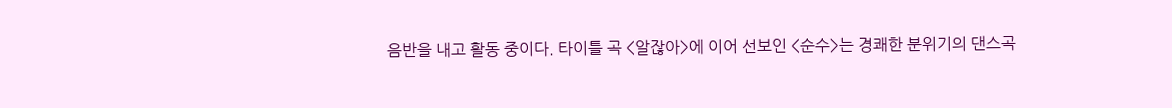음반을 내고 활동 중이다. 타이틀 곡 <알잖아>에 이어 선보인 <순수>는 경쾌한 분위기의 댄스곡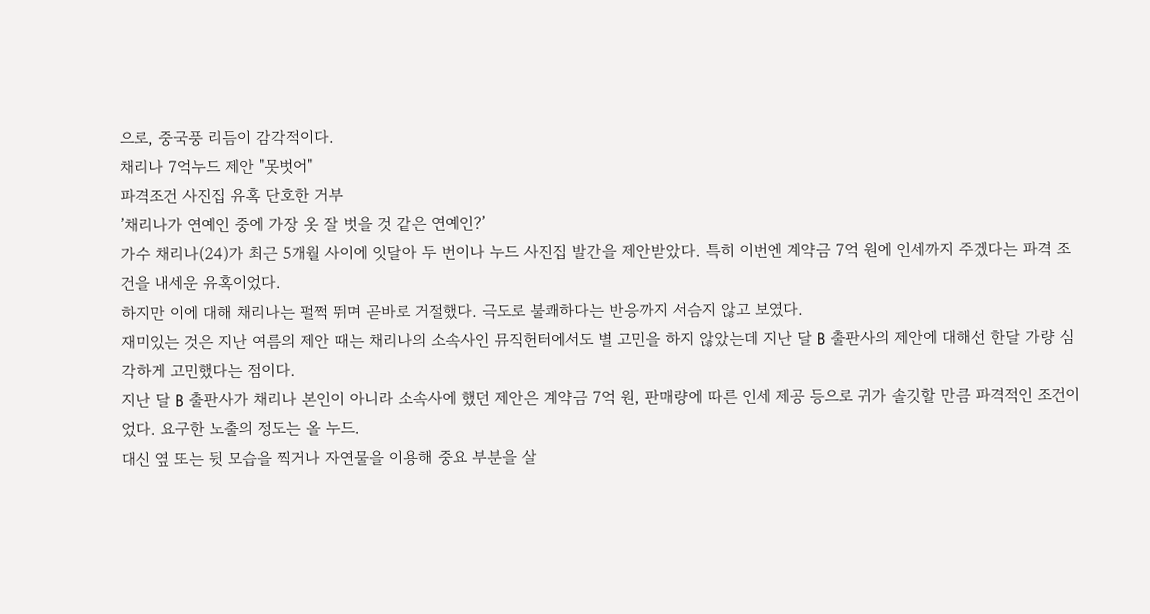으로, 중국풍 리듬이 감각적이다.
채리나 7억누드 제안 "못벗어"
파격조건 사진집 유혹 단호한 거부
’채리나가 연예인 중에 가장 옷 잘 벗을 것 같은 연예인?’
가수 채리나(24)가 최근 5개월 사이에 잇달아 두 번이나 누드 사진집 발간을 제안받았다. 특히 이번엔 계약금 7억 원에 인세까지 주겠다는 파격 조건을 내세운 유혹이었다.
하지만 이에 대해 채리나는 펄쩍 뛰며 곧바로 거절했다. 극도로 불쾌하다는 반응까지 서슴지 않고 보였다.
재미있는 것은 지난 여름의 제안 때는 채리나의 소속사인 뮤직헌터에서도 별 고민을 하지 않았는데 지난 달 B 출판사의 제안에 대해선 한달 가량 심각하게 고민했다는 점이다.
지난 달 B 출판사가 채리나 본인이 아니라 소속사에 했던 제안은 계약금 7억 원, 판매량에 따른 인세 제공 등으로 귀가 솔깃할 만큼 파격적인 조건이었다. 요구한 노출의 정도는 올 누드.
대신 옆 또는 뒷 모습을 찍거나 자연물을 이용해 중요 부분을 살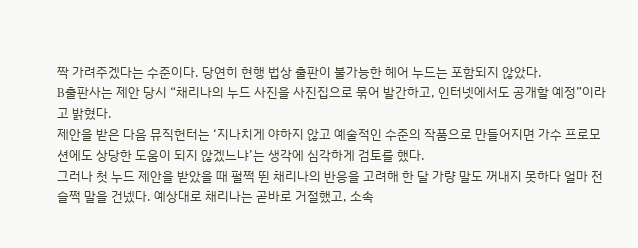짝 가려주겠다는 수준이다. 당연히 현행 법상 출판이 불가능한 헤어 누드는 포함되지 않았다.
B출판사는 제안 당시 “채리나의 누드 사진을 사진집으로 묶어 발간하고, 인터넷에서도 공개할 예정”이라고 밝혔다.
제안을 받은 다음 뮤직헌터는 ‘지나치게 야하지 않고 예술적인 수준의 작품으로 만들어지면 가수 프로모션에도 상당한 도움이 되지 않겠느냐’는 생각에 심각하게 검토를 했다.
그러나 첫 누드 제안을 받았을 때 펄쩍 뛴 채리나의 반응을 고려해 한 달 가량 말도 꺼내지 못하다 얼마 전 슬쩍 말을 건넸다. 예상대로 채리나는 곧바로 거절했고, 소속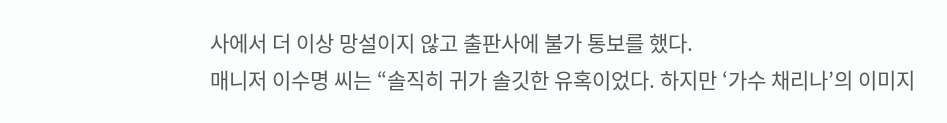사에서 더 이상 망설이지 않고 출판사에 불가 통보를 했다.
매니저 이수명 씨는 “솔직히 귀가 솔깃한 유혹이었다. 하지만 ‘가수 채리나’의 이미지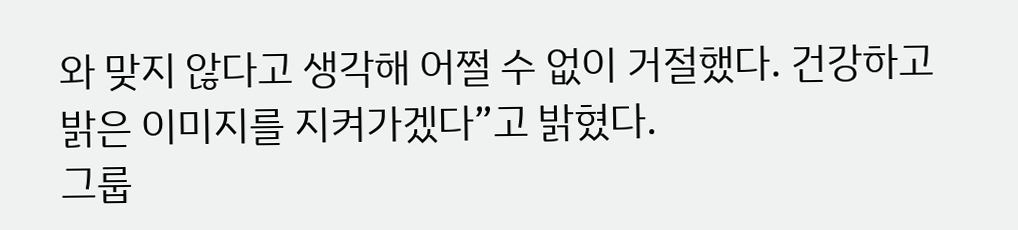와 맞지 않다고 생각해 어쩔 수 없이 거절했다. 건강하고 밝은 이미지를 지켜가겠다”고 밝혔다.
그룹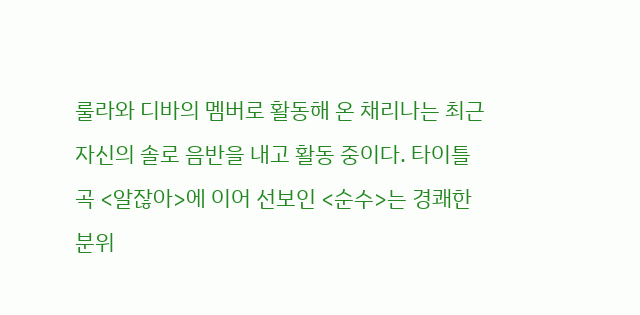룰라와 디바의 멤버로 활동해 온 채리나는 최근 자신의 솔로 음반을 내고 활동 중이다. 타이틀 곡 <알잖아>에 이어 선보인 <순수>는 경쾌한 분위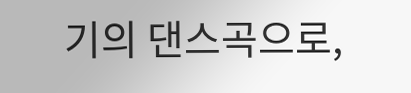기의 댄스곡으로,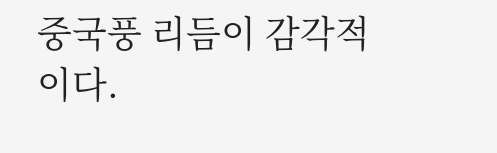중국풍 리듬이 감각적이다.